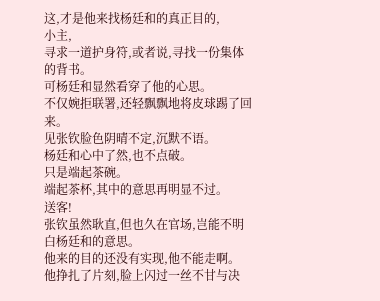这,才是他来找杨廷和的真正目的,
小主,
寻求一道护身符,或者说,寻找一份集体的背书。
可杨廷和显然看穿了他的心思。
不仅婉拒联署,还轻飘飘地将皮球踢了回来。
见张钦脸色阴晴不定,沉默不语。
杨廷和心中了然,也不点破。
只是端起茶碗。
端起茶杯,其中的意思再明显不过。
送客!
张钦虽然耿直,但也久在官场,岂能不明白杨廷和的意思。
他来的目的还没有实现,他不能走啊。
他挣扎了片刻,脸上闪过一丝不甘与决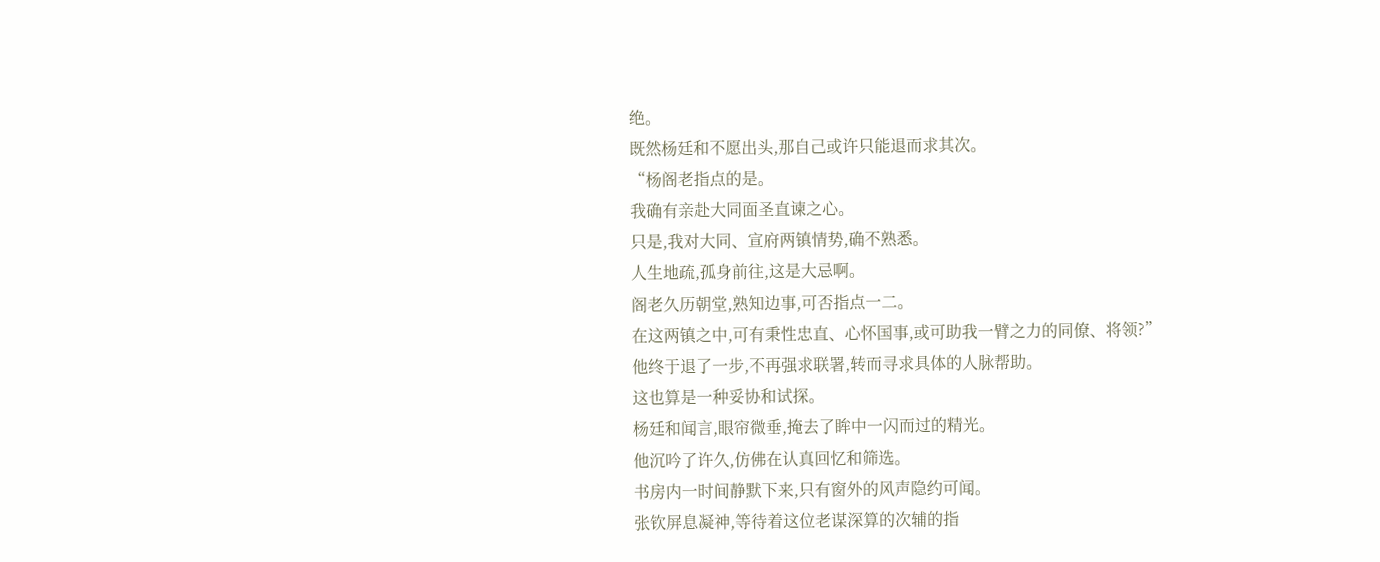绝。
既然杨廷和不愿出头,那自己或许只能退而求其次。
“杨阁老指点的是。
我确有亲赴大同面圣直谏之心。
只是,我对大同、宣府两镇情势,确不熟悉。
人生地疏,孤身前往,这是大忌啊。
阁老久历朝堂,熟知边事,可否指点一二。
在这两镇之中,可有秉性忠直、心怀国事,或可助我一臂之力的同僚、将领?”
他终于退了一步,不再强求联署,转而寻求具体的人脉帮助。
这也算是一种妥协和试探。
杨廷和闻言,眼帘微垂,掩去了眸中一闪而过的精光。
他沉吟了许久,仿佛在认真回忆和筛选。
书房内一时间静默下来,只有窗外的风声隐约可闻。
张钦屏息凝神,等待着这位老谋深算的次辅的指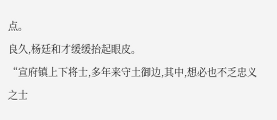点。
良久,杨廷和才缓缓抬起眼皮。
“宣府镇上下将士,多年来守土御边,其中,想必也不乏忠义之士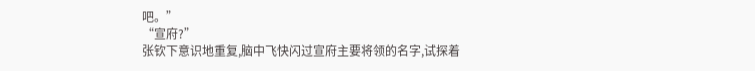吧。”
“宣府?”
张钦下意识地重复,脑中飞快闪过宣府主要将领的名字,试探着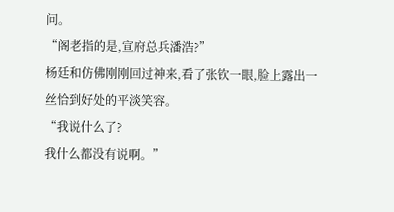问。
“阁老指的是,宣府总兵潘浩?”
杨廷和仿佛刚刚回过神来,看了张钦一眼,脸上露出一丝恰到好处的平淡笑容。
“我说什么了?
我什么都没有说啊。”